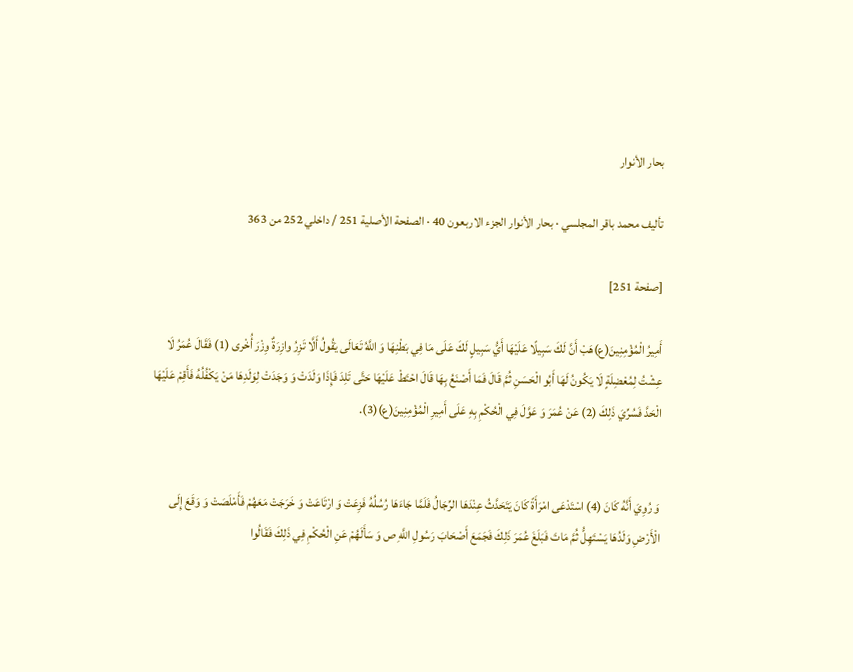بحار الأنوار

تأليف محمد باقر المجلسي · بحار الأنوار الجزء الاربعون 40 · الصفحة الأصلية 251 / داخلي 252 من 363

[صفحة 251]

أَمِيرُ الْمُؤْمِنِينَ(ع)هَبْ أَنَّ لَكَ سَبِيلًا عَلَيْهَا أَيُّ سَبِيلٍ لَكَ عَلَى مَا فِي بَطْنِهَا وَ اللَّهُ تَعَالَى يَقُولُ أَلَّا تَزِرُ وازِرَةٌ وِزْرَ أُخْرى (1) فَقَالَ عُمَرُ لَا عِشْتُ لِمُعْضِلَةٍ لَا يَكُونُ لَهَا أَبُو الْحَسَنِ ثُمَّ قَالَ فَمَا أَصْنَعُ بِهَا قَالَ احْتَطْ عَلَيْهَا حَتَّى تَلِدَ فَإِذَا وَلَدَتْ وَ وَجَدَتْ لِوَلَدِهَا مَنْ يَكْفُلُهُ فَأَقِمْ عَلَيْهَا الْحَدَّ فَسُرِّيَ ذَلِكَ (2) عَنْ عُمَرَ وَ عَوَّلَ فِي الْحُكْمِ بِهِ عَلَى أَمِيرِ الْمُؤْمِنِينَ(ع)(3).


وَ رُوِيَ أَنَّهُ كَانَ (4) اسْتَدْعَى امْرَأَةً كَانَ يَتَحَدَّثُ عِنْدَهَا الرِّجَالُ فَلَمَّا جَاءَهَا رُسُلُهُ فَزِعَتْ وَ ارْتَاعَتْ وَ خَرَجَتْ مَعَهُمْ فَأَمْلَصَتْ وَ وَقَعَ إِلَى الْأَرْضِ وَلَدُهَا يَسْتَهِلُّ ثُمَّ مَاتَ فَبَلَغَ عُمَرَ ذَلِكَ فَجَمَعَ أَصْحَابَ رَسُولِ اللَّهِ ص وَ سَأَلَهُمْ عَنِ الْحُكْمِ فِي ذَلِكَ فَقَالُوا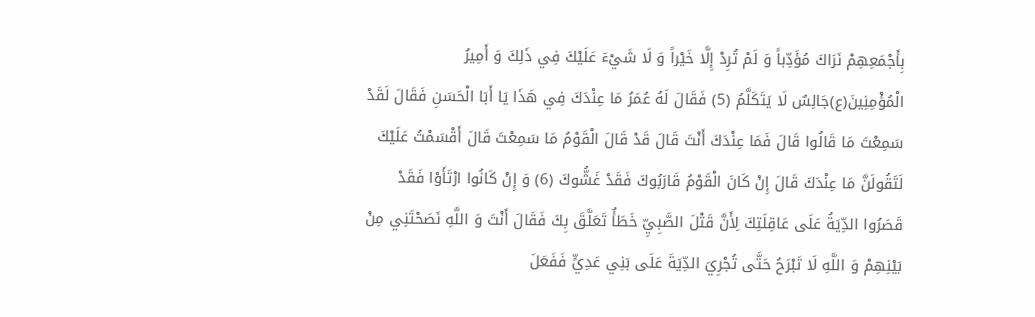بِأَجْمَعِهِمْ نَرَاكَ مُؤَدِّباً وَ لَمْ تُرِدْ إِلَّا خَيْراً وَ لَا شَيْءَ عَلَيْكَ فِي ذَلِكَ وَ أَمِيرُ الْمُؤْمِنِينَ(ع)جَالِسٌ لَا يَتَكَلَّمُ (5) فَقَالَ لَهُ عُمَرُ مَا عِنْدَكَ فِي هَذَا يَا أَبَا الْحَسَنِ فَقَالَ لَقَدْ سَمِعْتَ مَا قَالُوا قَالَ فَمَا عِنْدَكَ أَنْتَ قَالَ قَدْ قَالَ الْقَوْمُ مَا سَمِعْتَ قَالَ أَقْسَمْتُ عَلَيْكَ لَتَقُولَنَّ مَا عِنْدَكَ قَالَ إِنْ كَانَ الْقَوْمُ قَارَبُوكَ فَقَدْ غَشُّوكَ (6) وَ إِنْ كَانُوا ارْتَأَوْا فَقَدْ قَصَرُوا الدِّيَةُ عَلَى عَاقِلَتِكَ لِأَنَّ قَتْلَ الصَّبِيِّ خَطَأٌ تَعَلَّقَ بِكَ فَقَالَ أَنْتَ وَ اللَّهِ نَصَحْتَنِي مِنْ بَيْنِهِمْ وَ اللَّهِ لَا تَبْرَحُ حَتَّى تُجْرِيَ الدِّيَةَ عَلَى بَنِي عَدِيٍّ فَفَعَلَ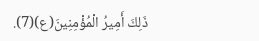ذَلِكَ أَمِيرُ الْمُؤْمِنِينَ(ع)(7).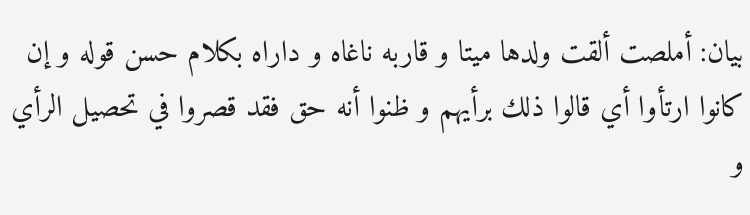بيان: أملصت ألقت ولدها ميتا و قاربه ناغاه و داراه بكلام حسن قوله و إن كانوا ارتأوا أي قالوا ذلك برأيهم و ظنوا أنه حق فقد قصروا في تحصيل الرأي و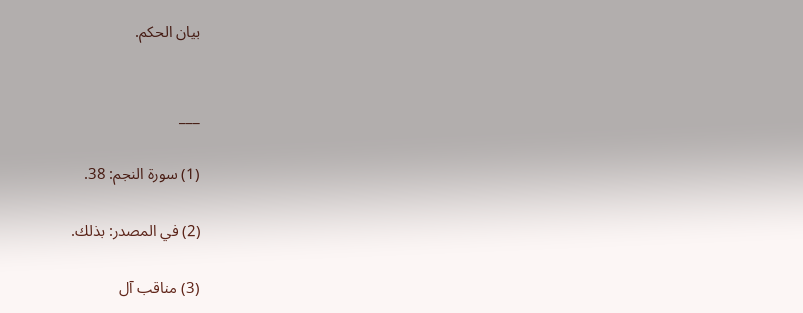بيان الحكم.


___

(1) سورة النجم: 38.

(2) في المصدر: بذلك.

(3) مناقب آل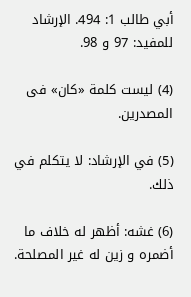أبي طالب 1: 494. الإرشاد للمفيد: 97 و 98.

(4) ليست كلمة «كان» فى المصدرين.

(5) في الإرشاد: لا يتكلم في ذلك.

(6) غشه: أظهر له خلاف ما أضمره و زين له غير المصلحة.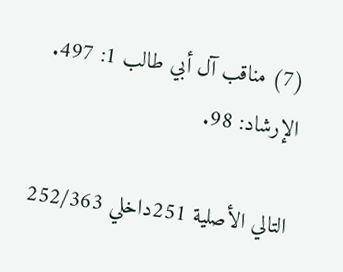(7) مناقب آل أبي طالب 1: 497. الإرشاد: 98.

التالي الأصلية 251داخلي 252/363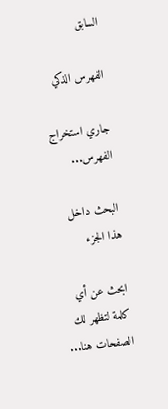السابق

الفهرس الذكي

جاري استخراج الفهرس...

البحث داخل هذا الجزء

ابحث عن أي كلمة لتظهر لك الصفحات هنا...